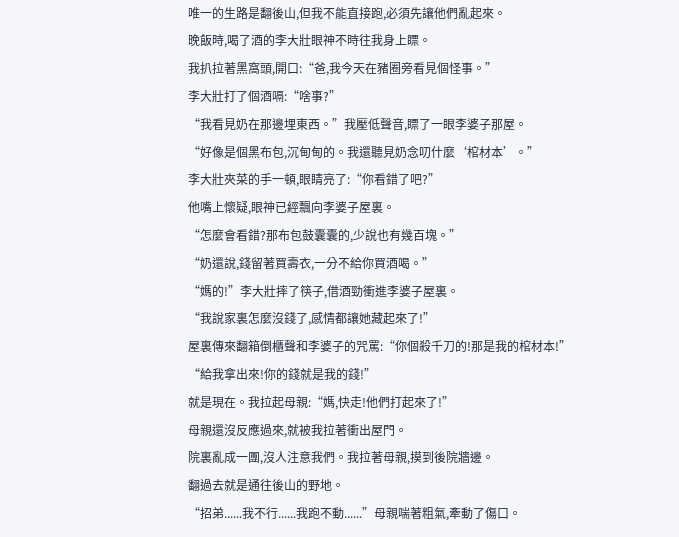唯一的生路是翻後山,但我不能直接跑,必須先讓他們亂起來。
晚飯時,喝了酒的李大壯眼神不時往我身上瞟。
我扒拉著黑窩頭,開口:“爸,我今天在豬圈旁看見個怪事。”
李大壯打了個酒嗝:“啥事?”
“我看見奶在那邊埋東西。”我壓低聲音,瞟了一眼李婆子那屋。
“好像是個黑布包,沉甸甸的。我還聽見奶念叨什麼‘棺材本’。”
李大壯夾菜的手一頓,眼睛亮了:“你看錯了吧?”
他嘴上懷疑,眼神已經飄向李婆子屋裏。
“怎麼會看錯?那布包鼓囊囊的,少說也有幾百塊。”
“奶還說,錢留著買壽衣,一分不給你買酒喝。”
“媽的!”李大壯摔了筷子,借酒勁衝進李婆子屋裏。
“我說家裏怎麼沒錢了,感情都讓她藏起來了!”
屋裏傳來翻箱倒櫃聲和李婆子的咒罵:“你個殺千刀的!那是我的棺材本!”
“給我拿出來!你的錢就是我的錢!”
就是現在。我拉起母親:“媽,快走!他們打起來了!”
母親還沒反應過來,就被我拉著衝出屋門。
院裏亂成一團,沒人注意我們。我拉著母親,摸到後院牆邊。
翻過去就是通往後山的野地。
“招弟......我不行......我跑不動......”母親喘著粗氣,牽動了傷口。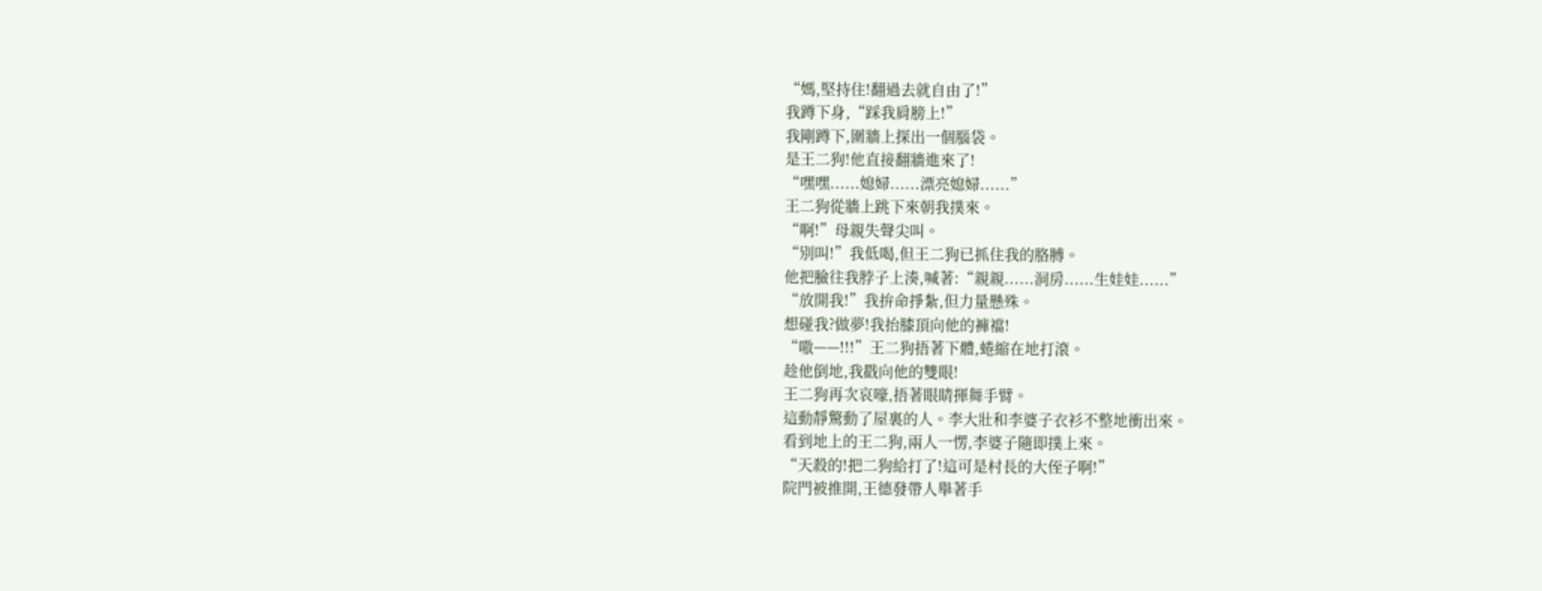“媽,堅持住!翻過去就自由了!”
我蹲下身,“踩我肩膀上!”
我剛蹲下,圍牆上探出一個腦袋。
是王二狗!他直接翻牆進來了!
“嘿嘿......媳婦......漂亮媳婦......”
王二狗從牆上跳下來朝我撲來。
“啊!”母親失聲尖叫。
“別叫!”我低喝,但王二狗已抓住我的胳膊。
他把臉往我脖子上湊,喊著:“親親......洞房......生娃娃......”
“放開我!”我拚命掙紮,但力量懸殊。
想碰我?做夢!我抬膝頂向他的褲襠!
“嗷——!!!”王二狗捂著下體,蜷縮在地打滾。
趁他倒地,我戳向他的雙眼!
王二狗再次哀嚎,捂著眼睛揮舞手臂。
這動靜驚動了屋裏的人。李大壯和李婆子衣衫不整地衝出來。
看到地上的王二狗,兩人一愣,李婆子隨即撲上來。
“天殺的!把二狗給打了!這可是村長的大侄子啊!”
院門被推開,王德發帶人舉著手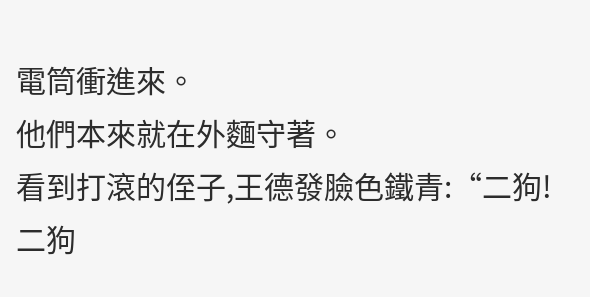電筒衝進來。
他們本來就在外麵守著。
看到打滾的侄子,王德發臉色鐵青:“二狗!二狗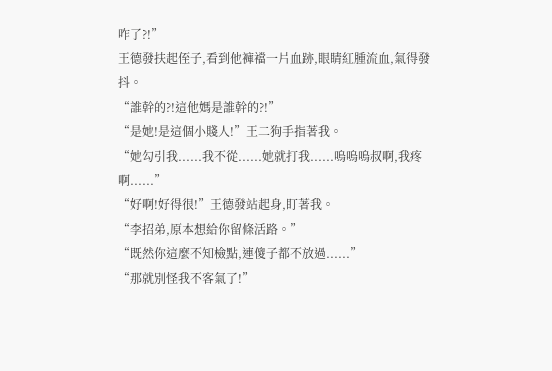咋了?!”
王德發扶起侄子,看到他褲襠一片血跡,眼睛紅腫流血,氣得發抖。
“誰幹的?!這他媽是誰幹的?!”
“是她!是這個小賤人!”王二狗手指著我。
“她勾引我......我不從......她就打我......嗚嗚嗚叔啊,我疼啊......”
“好啊!好得很!”王德發站起身,盯著我。
“李招弟,原本想給你留條活路。”
“既然你這麼不知檢點,連傻子都不放過......”
“那就別怪我不客氣了!”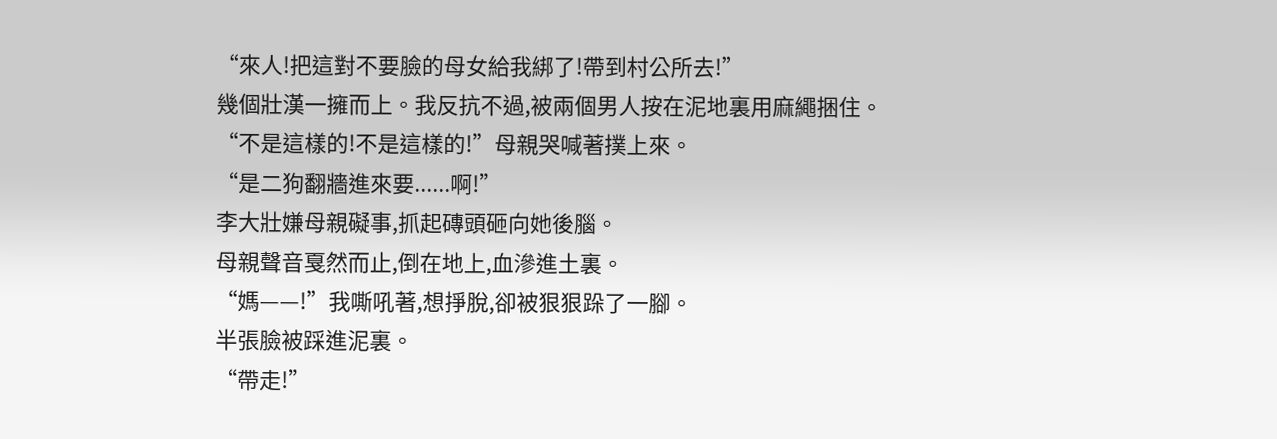“來人!把這對不要臉的母女給我綁了!帶到村公所去!”
幾個壯漢一擁而上。我反抗不過,被兩個男人按在泥地裏用麻繩捆住。
“不是這樣的!不是這樣的!”母親哭喊著撲上來。
“是二狗翻牆進來要......啊!”
李大壯嫌母親礙事,抓起磚頭砸向她後腦。
母親聲音戛然而止,倒在地上,血滲進土裏。
“媽——!”我嘶吼著,想掙脫,卻被狠狠跺了一腳。
半張臉被踩進泥裏。
“帶走!”